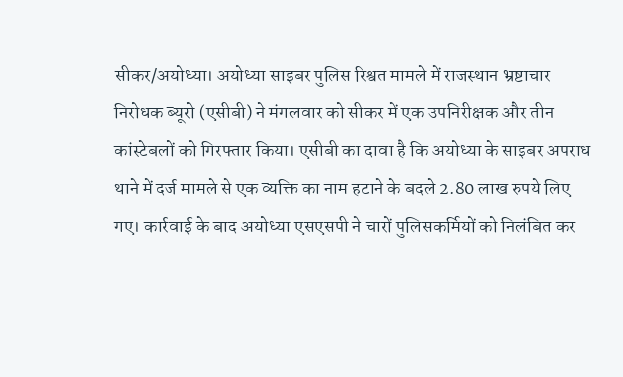सीकर/अयोध्या। अयोध्या साइबर पुलिस रिश्वत मामले में राजस्थान भ्रष्टाचार निरोधक ब्यूरो (एसीबी) ने मंगलवार को सीकर में एक उपनिरीक्षक और तीन कांस्टेबलों को गिरफ्तार किया। एसीबी का दावा है कि अयोध्या के साइबर अपराध थाने में दर्ज मामले से एक व्यक्ति का नाम हटाने के बदले 2.80 लाख रुपये लिए गए। कार्रवाई के बाद अयोध्या एसएसपी ने चारों पुलिसकर्मियों को निलंबित कर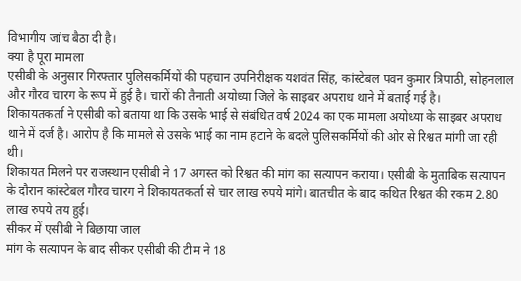विभागीय जांच बैठा दी है।
क्या है पूरा मामला
एसीबी के अनुसार गिरफ्तार पुलिसकर्मियों की पहचान उपनिरीक्षक यशवंत सिंह, कांस्टेबल पवन कुमार त्रिपाठी, सोहनलाल और गौरव चारग के रूप में हुई है। चारों की तैनाती अयोध्या जिले के साइबर अपराध थाने में बताई गई है।
शिकायतकर्ता ने एसीबी को बताया था कि उसके भाई से संबंधित वर्ष 2024 का एक मामला अयोध्या के साइबर अपराध थाने में दर्ज है। आरोप है कि मामले से उसके भाई का नाम हटाने के बदले पुलिसकर्मियों की ओर से रिश्वत मांगी जा रही थी।
शिकायत मिलने पर राजस्थान एसीबी ने 17 अगस्त को रिश्वत की मांग का सत्यापन कराया। एसीबी के मुताबिक सत्यापन के दौरान कांस्टेबल गौरव चारग ने शिकायतकर्ता से चार लाख रुपये मांगे। बातचीत के बाद कथित रिश्वत की रकम 2.80 लाख रुपये तय हुई।
सीकर में एसीबी ने बिछाया जाल
मांग के सत्यापन के बाद सीकर एसीबी की टीम ने 18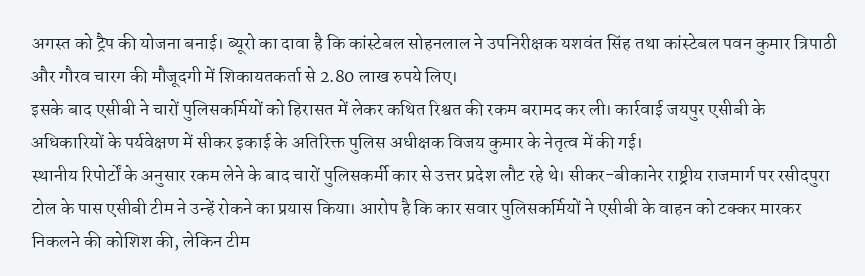अगस्त को ट्रैप की योजना बनाई। ब्यूरो का दावा है कि कांस्टेबल सोहनलाल ने उपनिरीक्षक यशवंत सिंह तथा कांस्टेबल पवन कुमार त्रिपाठी और गौरव चारग की मौजूदगी में शिकायतकर्ता से 2.80 लाख रुपये लिए।
इसके बाद एसीबी ने चारों पुलिसकर्मियों को हिरासत में लेकर कथित रिश्वत की रकम बरामद कर ली। कार्रवाई जयपुर एसीबी के अधिकारियों के पर्यवेक्षण में सीकर इकाई के अतिरिक्त पुलिस अधीक्षक विजय कुमार के नेतृत्व में की गई।
स्थानीय रिपोर्टों के अनुसार रकम लेने के बाद चारों पुलिसकर्मी कार से उत्तर प्रदेश लौट रहे थे। सीकर-बीकानेर राष्ट्रीय राजमार्ग पर रसीदपुरा टोल के पास एसीबी टीम ने उन्हें रोकने का प्रयास किया। आरोप है कि कार सवार पुलिसकर्मियों ने एसीबी के वाहन को टक्कर मारकर निकलने की कोशिश की, लेकिन टीम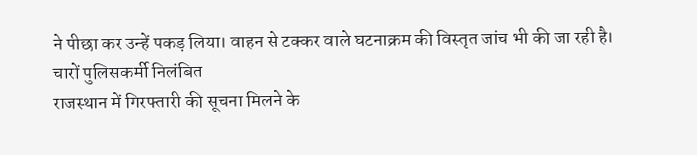ने पीछा कर उन्हें पकड़ लिया। वाहन से टक्कर वाले घटनाक्रम की विस्तृत जांच भी की जा रही है।
चारों पुलिसकर्मी निलंबित
राजस्थान में गिरफ्तारी की सूचना मिलने के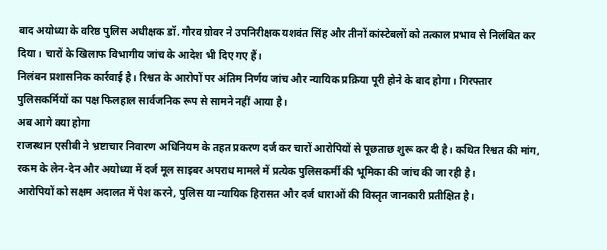बाद अयोध्या के वरिष्ठ पुलिस अधीक्षक डॉ. गौरव ग्रोवर ने उपनिरीक्षक यशवंत सिंह और तीनों कांस्टेबलों को तत्काल प्रभाव से निलंबित कर दिया। चारों के खिलाफ विभागीय जांच के आदेश भी दिए गए हैं।
निलंबन प्रशासनिक कार्रवाई है। रिश्वत के आरोपों पर अंतिम निर्णय जांच और न्यायिक प्रक्रिया पूरी होने के बाद होगा। गिरफ्तार पुलिसकर्मियों का पक्ष फिलहाल सार्वजनिक रूप से सामने नहीं आया है।
अब आगे क्या होगा
राजस्थान एसीबी ने भ्रष्टाचार निवारण अधिनियम के तहत प्रकरण दर्ज कर चारों आरोपियों से पूछताछ शुरू कर दी है। कथित रिश्वत की मांग, रकम के लेन-देन और अयोध्या में दर्ज मूल साइबर अपराध मामले में प्रत्येक पुलिसकर्मी की भूमिका की जांच की जा रही है।
आरोपियों को सक्षम अदालत में पेश करने, पुलिस या न्यायिक हिरासत और दर्ज धाराओं की विस्तृत जानकारी प्रतीक्षित है।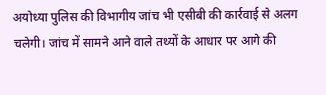अयोध्या पुलिस की विभागीय जांच भी एसीबी की कार्रवाई से अलग चलेगी। जांच में सामने आने वाले तथ्यों के आधार पर आगे की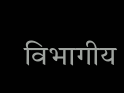विभागीय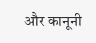और कानूनी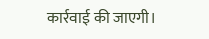कार्रवाई की जाएगी।